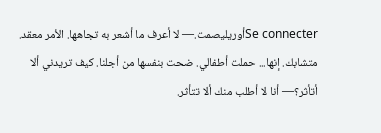Se connecterأوريليصمت.— لا أعرف ما أشعر به تجاهها. الأمر معقد. متشابك. إنها... حملت أطفالي. ضحت بنفسها من أجلنا. كيف تريدني ألا أتأثر؟— أنا لا أطلب منك ألا تتأثر.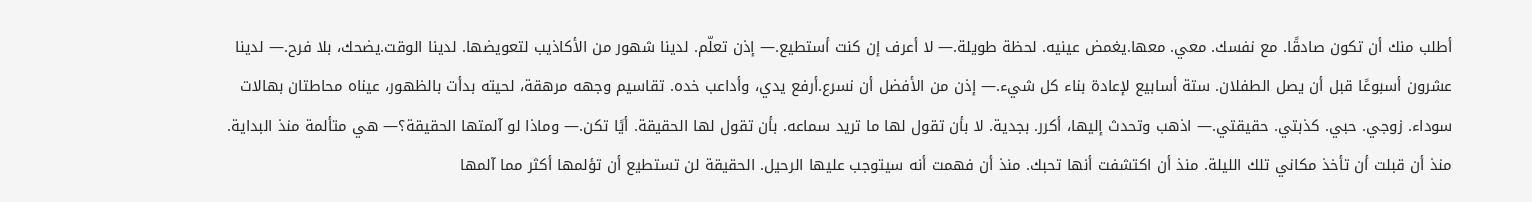أطلب منك أن تكون صادقًا. مع نفسك. معي. معها.يغمض عينيه. لحظة طويلة.— لا أعرف إن كنت أستطيع.— إذن تعلّم. لدينا شهور من الأكاذيب لتعويضها. لدينا الوقت.يضحك، بلا فرح.— لدينا عشرون أسبوعًا قبل أن يصل الطفلان. ستة أسابيع لإعادة بناء كل شيء.— إذن من الأفضل أن نسرع.أرفع يدي، وأداعب خده. تقاسيم وجهه مرهقة، لحيته بدأت بالظهور، عيناه محاطتان بهالات سوداء. زوجي. حبي. كذبتي. حقيقتي.— اذهب وتحدث إليها، أكرر. بجدية. لا بأن تقول لها ما تريد سماعه. بأن تقول لها الحقيقة. أيًا تكن.— وماذا لو آلمتها الحقيقة؟— هي متألمة منذ البداية. منذ أن قبلت أن تأخذ مكاني تلك الليلة. منذ أن اكتشفت أنها تحبك. منذ أن فهمت أنه سيتوجب عليها الرحيل. الحقيقة لن تستطيع أن تؤلمها أكثر مما آلمها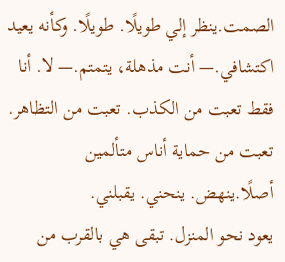الصمت.ينظر إلي طويلًا. طويلًا. وكأنه يعيد اكتشافي.— أنت مذهلة، يتمتم.— لا. أنا فقط تعبت من الكذب. تعبت من التظاهر. تعبت من حماية أناس متألمين أصلًا.ينهض. ينحني. يقبلني.
يعود نحو المنزل. تبقى هي بالقرب من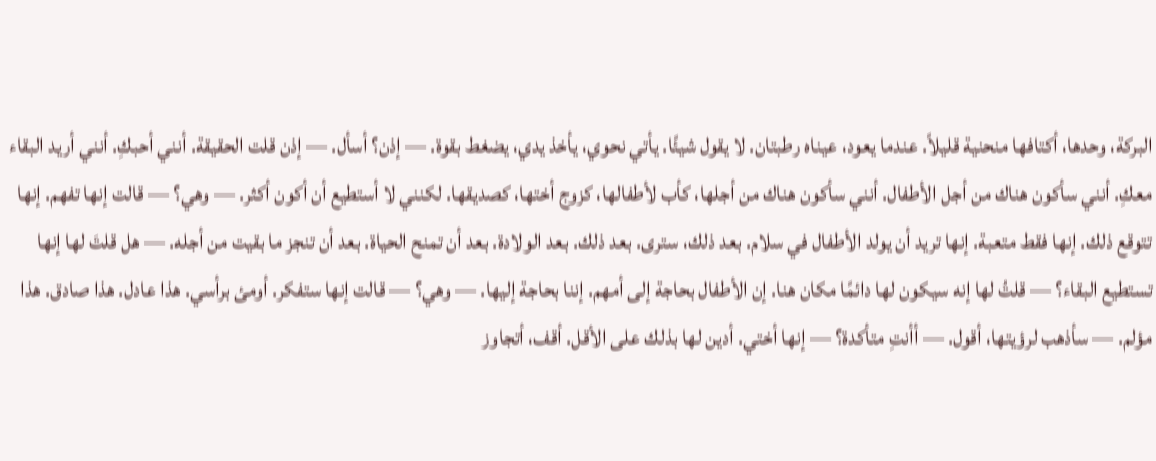البركة، وحدها، أكتافها منحنية قليلاً. عندما يعود، عيناه رطبتان. لا يقول شيئًا. يأتي نحوي، يأخذ يدي، يضغط بقوة. — إذن؟ أسأل. — إذن قلت الحقيقة. أنني أحبكِ. أنني أريد البقاء معكِ. أنني سأكون هناك من أجل الأطفال. أنني سأكون هناك من أجلها، كأب لأطفالها، كزوج أختها، كصديقها. لكنني لا أستطيع أن أكون أكثر. — وهي؟ — قالت إنها تفهم. إنها تتوقع ذلك. إنها فقط متعبة. إنها تريد أن يولد الأطفال في سلام. بعد ذلك، سترى. بعد ذلك. بعد الولادة. بعد أن تمنح الحياة. بعد أن تنجز ما بقيت من أجله. — هل قلتَ لها إنها تستطيع البقاء؟ — قلتُ لها إنه سيكون لها دائمًا مكان هنا. إن الأطفال بحاجة إلى أمهم. إننا بحاجة إليها. — وهي؟ — قالت إنها ستفكر. أومئ برأسي. هذا عادل. هذا صادق. هذا مؤلم. — سأذهب لرؤيتها، أقول. — أأنتِ متأكدة؟ — إنها أختي. أدين لها بذلك على الأقل. أقف، أتجاوز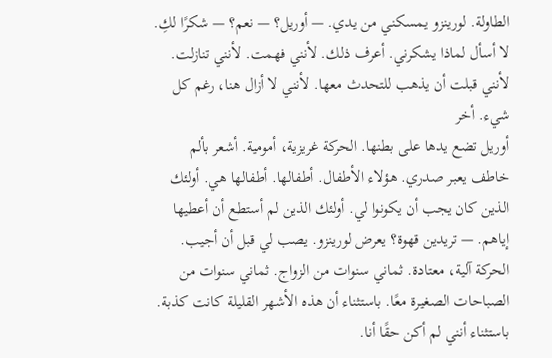الطاولة. لورينزو يمسكني من يدي. — أوريل؟ — نعم؟ — شكرًا لكِ. لا أسأل لماذا يشكرني. أعرف ذلك. لأنني فهمت. لأنني تنازلت. لأنني قبلت أن يذهب للتحدث معها. لأنني لا أزال هنا، رغم كل شيء. أخر
أوريل تضع يدها على بطنها. الحركة غريزية، أمومية. أشعر بألم خاطف يعبر صدري. هؤلاء الأطفال. أطفالها. أطفالها هي. أولئك الذين كان يجب أن يكونوا لي. أولئك الذين لم أستطع أن أعطيها إياهم. — تريدين قهوة؟ يعرض لورينزو. يصب لي قبل أن أجيب. الحركة آلية، معتادة. ثماني سنوات من الزواج. ثماني سنوات من الصباحات الصغيرة معًا. باستثناء أن هذه الأشهر القليلة كانت كذبة. باستثناء أنني لم أكن حقًا أنا.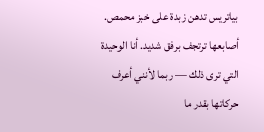بياتريس تدهن زبدة على خبز محمص. أصابعها ترتجف برفق شديد. أنا الوحيدة التي ترى ذلك — ربما لأنني أعرف حركاتها بقدر ما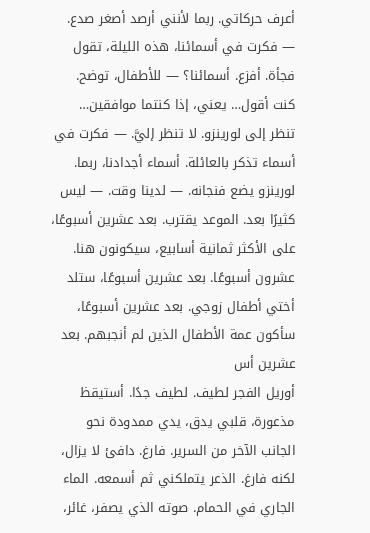أعرف حركاتي. ربما لأنني أرصد أصغر صدع. — فكرت في أسمائنا، هذه الليلة، تقول فجأة. أفزع. أسمائنا؟ — للأطفال، توضح. كنت أقول… يعني، إذا كنتما موافقين… تنظر إلى لورينزو. لا تنظر إليَّ. — فكرت في أسماء تذكر بالعائلة. أسماء أجدادنا، ربما. لورينزو يضع فنجانه. — لدينا وقت. — ليس كثيرًا بعد. الموعد يقترب. بعد عشرين أسبوعًا، على الأكثر ثمانية أسابيع، سيكونون هنا. عشرون أسبوعًا. بعد عشرين أسبوعًا، ستلد أختي أطفال زوجي. بعد عشرين أسبوعًا، سأكون عمة الأطفال الذين لم أنجبهم. بعد عشرين أس
أوريل الفجر لطيف. لطيف جدًا. أستيقظ مذعورة، قلبي يدق، يدي ممدودة نحو الجانب الآخر من السرير. فارغ. دافئ لا يزال، لكنه فارغ. الذعر يتملكني ثم أسمعه. الماء الجاري في الحمام. صوته الذي يصفر، غائر،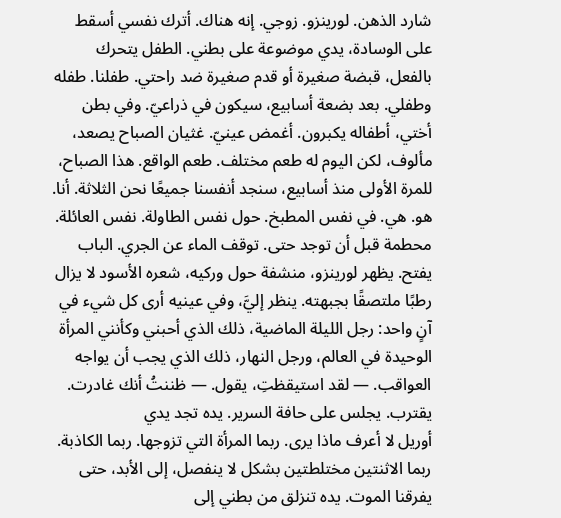شارد الذهن. لورينزو. زوجي. إنه هناك. أترك نفسي أسقط على الوسادة، يدي موضوعة على بطني. الطفل يتحرك بالفعل، قبضة صغيرة أو قدم صغيرة ضد راحتي. طفلنا. طفله وطفلي. بعد بضعة أسابيع، سيكون في ذراعيّ. وفي بطن أختي، أطفاله يكبرون. أغمض عينيّ. غثيان الصباح يصعد، مألوف، لكن اليوم له طعم مختلف. طعم الواقع. هذا الصباح، للمرة الأولى منذ أسابيع، سنجد أنفسنا جميعًا نحن الثلاثة. أنا. هو. هي. في نفس المطبخ. حول نفس الطاولة. نفس العائلة. محطمة قبل أن توجد حتى. توقف الماء عن الجري. الباب يفتح. يظهر لورينزو، منشفة حول وركيه، شعره الأسود لا يزال رطبًا ملتصقًا بجبهته. ينظر إليَّ، وفي عينيه أرى كل شيء في آنٍ واحد: رجل الليلة الماضية، ذلك الذي أحبني وكأنني المرأة الوحيدة في العالم، ورجل النهار، ذلك الذي يجب أن يواجه العواقب. — لقد استيقظتِ، يقول. — ظننتُ أنك غادرت. يقترب. يجلس على حافة السرير. يده تجد يدي
أوريل لا أعرف ماذا يرى. ربما المرأة التي تزوجها. ربما الكاذبة. ربما الاثنتين مختلطتين بشكل لا ينفصل، إلى الأبد، حتى يفرقنا الموت. يده تنزلق من بطني إلى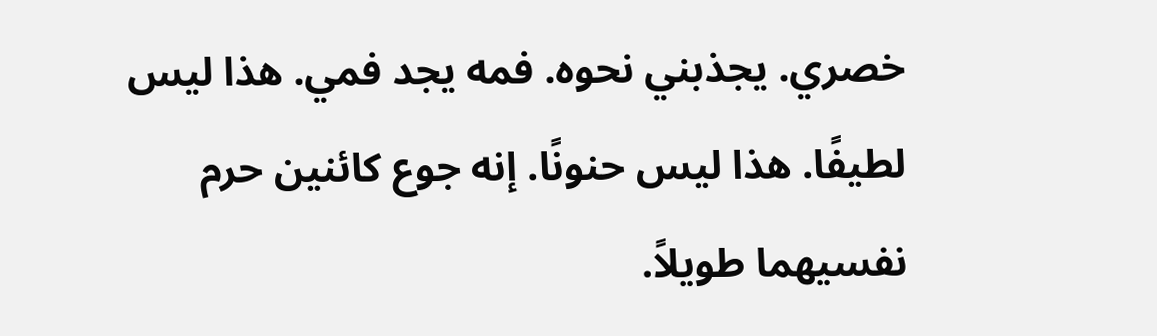خصري. يجذبني نحوه. فمه يجد فمي. هذا ليس لطيفًا. هذا ليس حنونًا. إنه جوع كائنين حرم نفسيهما طويلاً.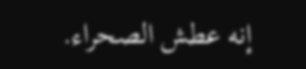إنه عطش الصحراء.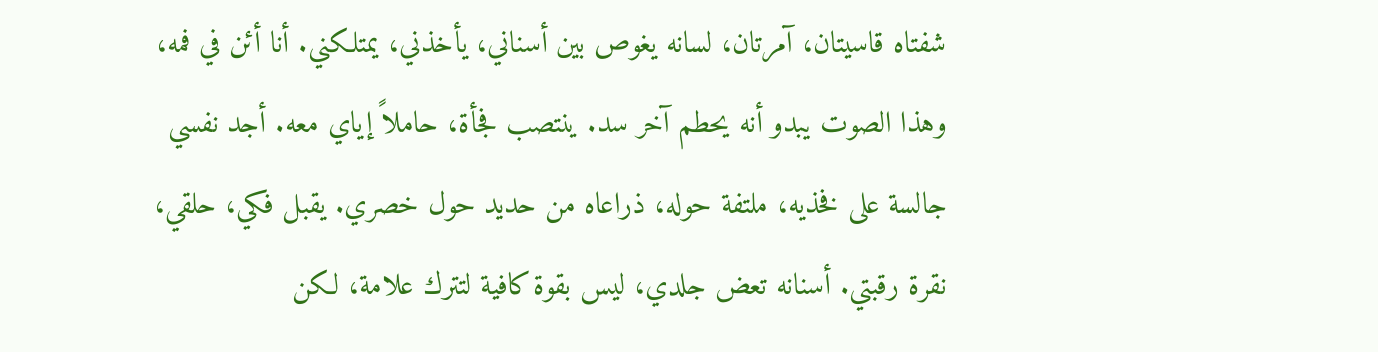شفتاه قاسيتان، آمرتان، لسانه يغوص بين أسناني، يأخذني، يمتلكني. أنا أئن في فمه، وهذا الصوت يبدو أنه يحطم آخر سد. ينتصب فجأة، حاملاً إياي معه. أجد نفسي جالسة على فخذيه، ملتفة حوله، ذراعاه من حديد حول خصري. يقبل فكي، حلقي، نقرة رقبتي. أسنانه تعض جلدي، ليس بقوة كافية لتترك علامة، لكن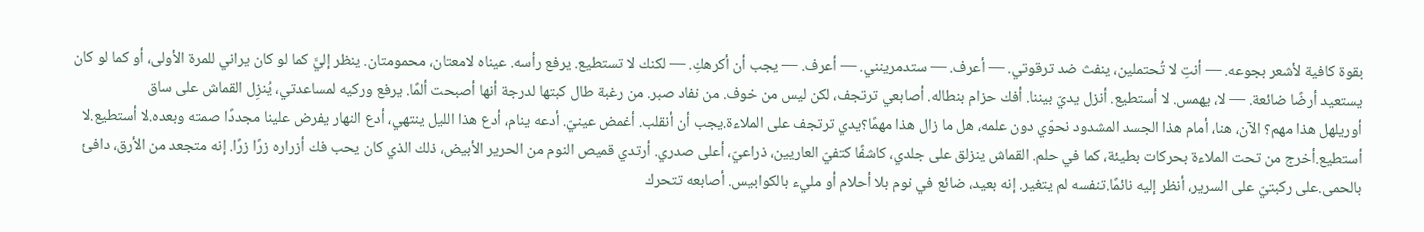بقوة كافية لأشعر بجوعه. — أنتِ لا تُحتملين، ينفث ضد ترقوتي. — أعرف. — ستدمرينني. — أعرف. — يجب أن أكرهكِ. — لكنك لا تستطيع. يرفع رأسه. عيناه لامعتان، محمومتان. ينظر إليَّ كما لو كان يراني للمرة الأولى، أو كما لو كان يستعيد أرضًا ضائعة. — لا، يهمس. لا أستطيع. أنزل يديّ بيننا. أفك حزام بنطاله. أصابعي ترتجف، لكن ليس من خوف. من نفاد صبر. من رغبة طال كبتها لدرجة أنها أصبحت ألمًا. يرفع وركيه لمساعدتي، يُنزِل القماش على ساق
أوريلهل هذا مهم؟ الآن، هنا، أمام هذا الجسد المشدود نحوّي دون علمه، هل ما زال هذا مهمًا؟يدي ترتجف على الملاءة.يجب أن أنقلب. أغمض عينيّ. أدعه ينام، أدع هذا الليل ينتهي، أدع النهار يفرض علينا مجددًا صمته وبعده.لا أستطيع.لا أستطيع.أخرج من تحت الملاءة بحركات بطيئة، كما في حلم. القماش ينزلق على جلدي، كاشفًا كتفيّ العاريين، ذراعيّ، أعلى صدري. أرتدي قميص النوم من الحرير الأبيض، ذلك الذي كان يحب فك أزراره زرًا زرًا. إنه متجعد من الأرق، دافئ بالحمى.على ركبتيّ على السرير، أنظر إليه نائمًا.تنفسه لم يتغير. إنه بعيد، ضائع في نوم بلا أحلام أو مليء بالكوابيس. أصابعه تتحرك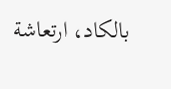بالكاد، ارتعاشة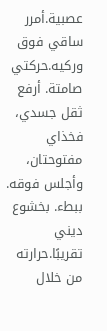عصبية.أمرر ساقي فوق وركيه.حركتي صامتة. أرفع ثقل جسدي، فخذاي مفتوحتان، وأجلس فوقه. ببطء. بخشوع ديني تقريبًا.حرارته من خلال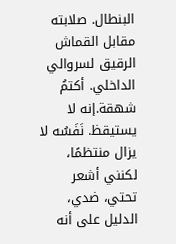البنطال. صلابته مقابل القماش الرقيق لسروالي الداخلي. أكتمُ شهقة.إنه لا يستيقظ. نَفَسُه لا يزال منتظمًا، لكنني أشعر تحتي، ضدي، الدليل على أنه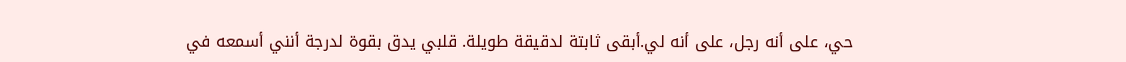حي، على أنه رجل، على أنه لي.أبقى ثابتة لدقيقة طويلة. قلبي يدق بقوة لدرجة أنني أسمعه في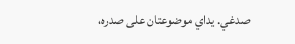صدغي. يداي موضوعتان على صدره،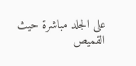على الجلد مباشرة حيث القميص